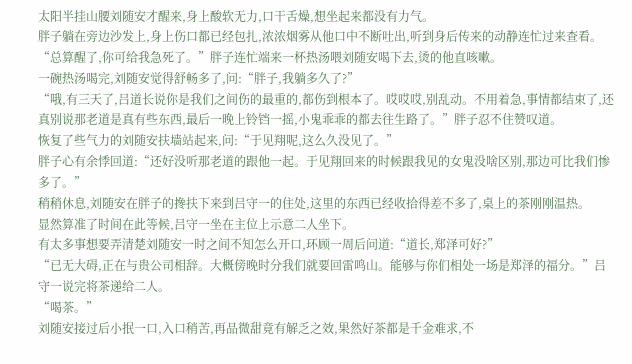太阳半挂山腰刘随安才醒来,身上酸软无力,口干舌燥,想坐起来都没有力气。
胖子躺在旁边沙发上,身上伤口都已经包扎,浓浓烟雾从他口中不断吐出,听到身后传来的动静连忙过来查看。
“总算醒了,你可给我急死了。”胖子连忙端来一杯热汤喂刘随安喝下去,烫的他直咳嗽。
一碗热汤喝完,刘随安觉得舒畅多了,问:“胖子,我躺多久了?”
“哦,有三天了,吕道长说你是我们之间伤的最重的,都伤到根本了。哎哎哎,别乱动。不用着急,事情都结束了,还真别说那老道是真有些东西,最后一晚上铃铛一摇,小鬼乖乖的都去往生路了。”胖子忍不住赞叹道。
恢复了些气力的刘随安扶墙站起来,问:“于见翔呢,这么久没见了。”
胖子心有余悸回道:“还好没听那老道的跟他一起。于见翔回来的时候跟我见的女鬼没啥区别,那边可比我们惨多了。”
稍稍休息,刘随安在胖子的搀扶下来到吕守一的住处,这里的东西已经收拾得差不多了,桌上的茶刚刚温热。
显然算准了时间在此等候,吕守一坐在主位上示意二人坐下。
有太多事想要弄清楚刘随安一时之间不知怎么开口,环顾一周后问道:“道长,郑泽可好?”
“已无大碍,正在与贵公司相辞。大概傍晚时分我们就要回雷鸣山。能够与你们相处一场是郑泽的福分。”吕守一说完将茶递给二人。
“喝茶。”
刘随安接过后小抿一口,入口稍苦,再品微甜竟有解乏之效,果然好茶都是千金难求,不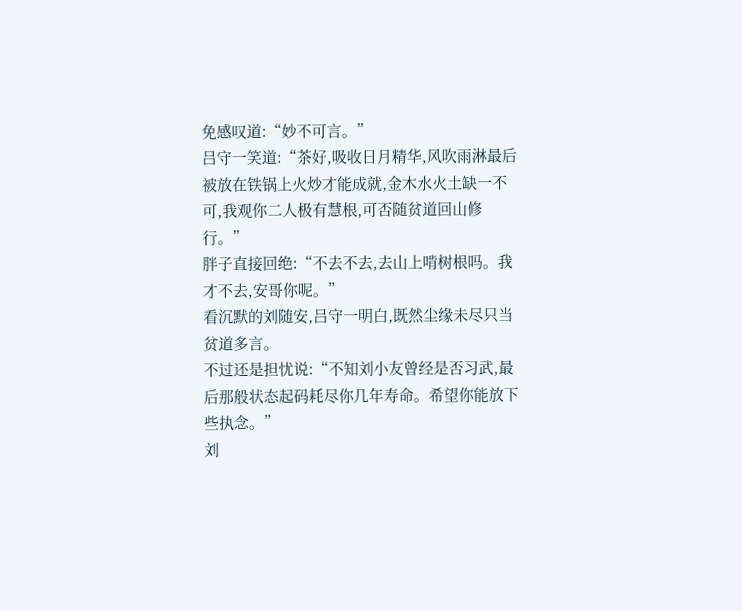免感叹道:“妙不可言。”
吕守一笑道:“茶好,吸收日月精华,风吹雨淋最后被放在铁锅上火炒才能成就,金木水火土缺一不可,我观你二人极有慧根,可否随贫道回山修行。”
胖子直接回绝:“不去不去,去山上啃树根吗。我才不去,安哥你呢。”
看沉默的刘随安,吕守一明白,既然尘缘未尽只当贫道多言。
不过还是担忧说:“不知刘小友曾经是否习武,最后那般状态起码耗尽你几年寿命。希望你能放下些执念。”
刘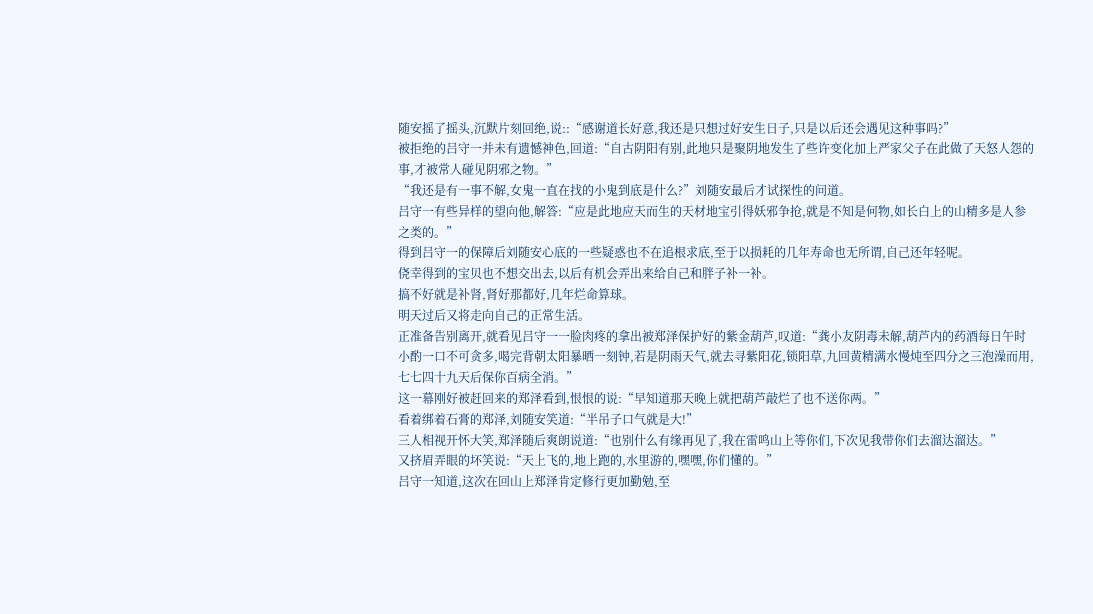随安摇了摇头,沉默片刻回绝,说::“感谢道长好意,我还是只想过好安生日子,只是以后还会遇见这种事吗?”
被拒绝的吕守一并未有遗憾神色,回道:“自古阴阳有别,此地只是聚阴地发生了些许变化加上严家父子在此做了天怒人怨的事,才被常人碰见阴邪之物。”
“我还是有一事不解,女鬼一直在找的小鬼到底是什么?”刘随安最后才试探性的问道。
吕守一有些异样的望向他,解答:“应是此地应天而生的天材地宝引得妖邪争抢,就是不知是何物,如长白上的山精多是人参之类的。”
得到吕守一的保障后刘随安心底的一些疑惑也不在追根求底,至于以损耗的几年寿命也无所谓,自己还年轻呢。
侥幸得到的宝贝也不想交出去,以后有机会弄出来给自己和胖子补一补。
搞不好就是补肾,肾好那都好,几年烂命算球。
明天过后又将走向自己的正常生活。
正准备告别离开,就看见吕守一一脸肉疼的拿出被郑泽保护好的紫金葫芦,叹道:“龚小友阴毒未解,葫芦内的药酒每日午时小酌一口不可贪多,喝完背朝太阳暴晒一刻钟,若是阴雨天气,就去寻紫阳花,锁阳草,九回黄精满水慢炖至四分之三泡澡而用,七七四十九天后保你百病全消。”
这一幕刚好被赶回来的郑泽看到,恨恨的说:“早知道那天晚上就把葫芦敲烂了也不送你两。”
看着绑着石膏的郑泽,刘随安笑道:“半吊子口气就是大!”
三人相视开怀大笑,郑泽随后爽朗说道:“也别什么有缘再见了,我在雷鸣山上等你们,下次见我带你们去溜达溜达。”
又挤眉弄眼的坏笑说:“天上飞的,地上跑的,水里游的,嘿嘿,你们懂的。”
吕守一知道,这次在回山上郑泽肯定修行更加勤勉,至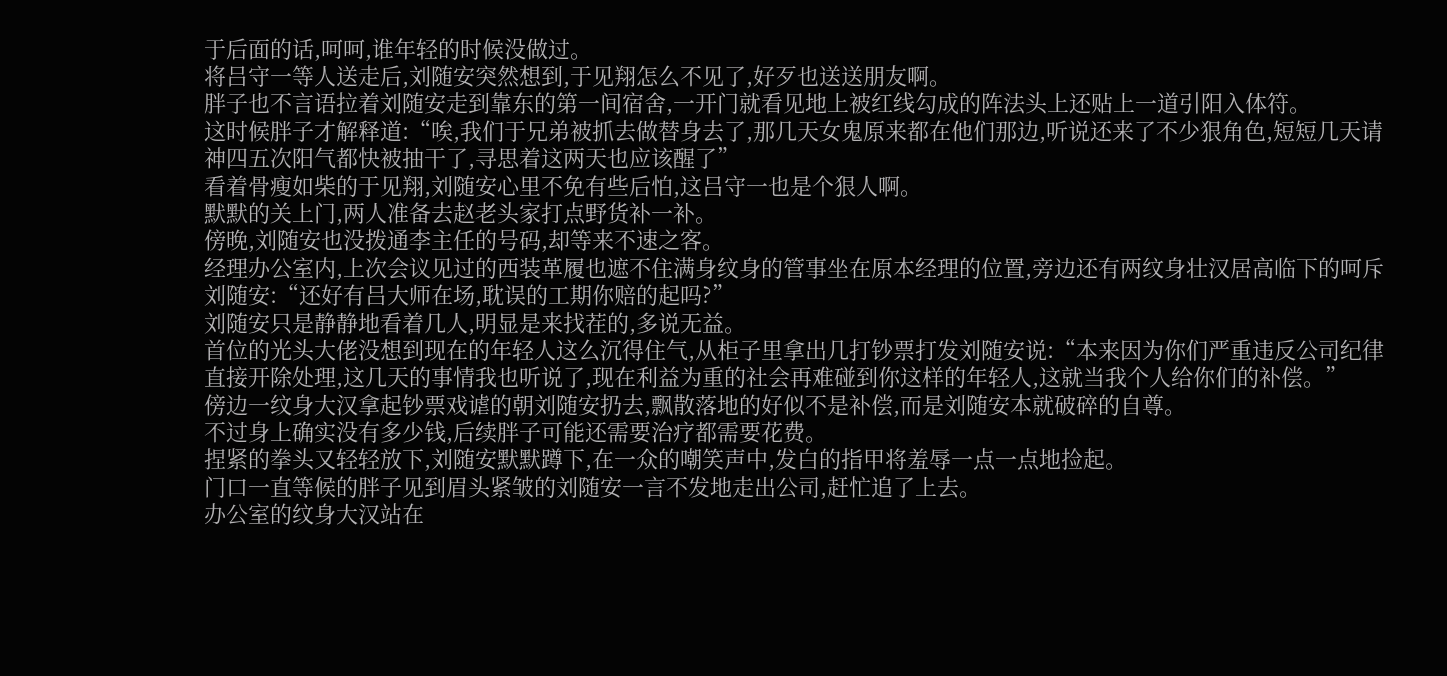于后面的话,呵呵,谁年轻的时候没做过。
将吕守一等人送走后,刘随安突然想到,于见翔怎么不见了,好歹也送送朋友啊。
胖子也不言语拉着刘随安走到靠东的第一间宿舍,一开门就看见地上被红线勾成的阵法头上还贴上一道引阳入体符。
这时候胖子才解释道:“唉,我们于兄弟被抓去做替身去了,那几天女鬼原来都在他们那边,听说还来了不少狠角色,短短几天请神四五次阳气都快被抽干了,寻思着这两天也应该醒了”
看着骨瘦如柴的于见翔,刘随安心里不免有些后怕,这吕守一也是个狠人啊。
默默的关上门,两人准备去赵老头家打点野货补一补。
傍晚,刘随安也没拨通李主任的号码,却等来不速之客。
经理办公室内,上次会议见过的西装革履也遮不住满身纹身的管事坐在原本经理的位置,旁边还有两纹身壮汉居高临下的呵斥刘随安:“还好有吕大师在场,耽误的工期你赔的起吗?”
刘随安只是静静地看着几人,明显是来找茬的,多说无益。
首位的光头大佬没想到现在的年轻人这么沉得住气,从柜子里拿出几打钞票打发刘随安说:“本来因为你们严重违反公司纪律直接开除处理,这几天的事情我也听说了,现在利益为重的社会再难碰到你这样的年轻人,这就当我个人给你们的补偿。”
傍边一纹身大汉拿起钞票戏谑的朝刘随安扔去,飘散落地的好似不是补偿,而是刘随安本就破碎的自尊。
不过身上确实没有多少钱,后续胖子可能还需要治疗都需要花费。
捏紧的拳头又轻轻放下,刘随安默默蹲下,在一众的嘲笑声中,发白的指甲将羞辱一点一点地捡起。
门口一直等候的胖子见到眉头紧皱的刘随安一言不发地走出公司,赶忙追了上去。
办公室的纹身大汉站在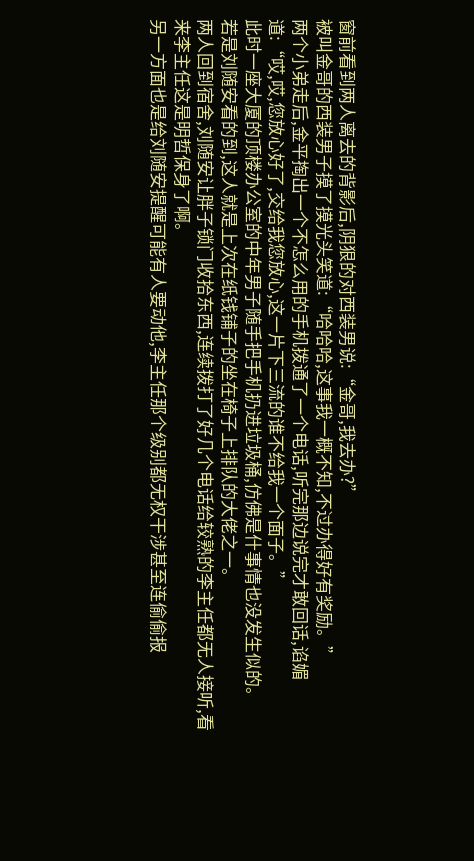窗前看到两人离去的背影后,阴狠的对西装男说:“金哥,我去办?”
被叫金哥的西装男子摸了摸光头笑道:“哈哈哈,这事我一概不知,不过办得好有奖励。”
两个小弟走后,金平掏出一个不怎么用的手机拨通了一个电话,听完那边说完才敢回话,谄媚道:“哎,哎,您放心好了,交给我您放心,这一片下三流的谁不给我一个面子。”
此时一座大厦的顶楼办公室的中年男子随手把手机扔进垃圾桶,仿佛是什事情也没发生似的。
若是刘随安看的到,这人就是上次在纸钱铺子的坐在椅子上排队的大佬之一。
两人回到宿舍,刘随安让胖子锁门收拾东西,连续拨打了好几个电话给较熟的李主任都无人接听,看来李主任这是明哲保身了啊。
另一方面也是给刘随安提醒可能有人要动他,李主任那个级别都无权干涉甚至连偷偷报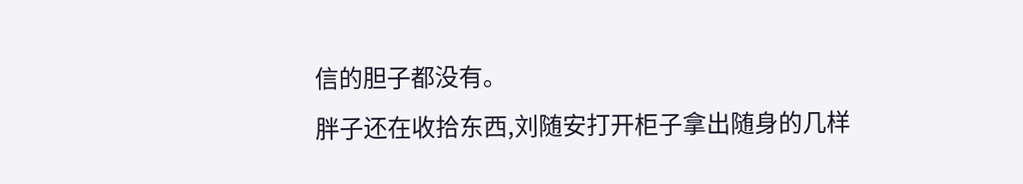信的胆子都没有。
胖子还在收拾东西,刘随安打开柜子拿出随身的几样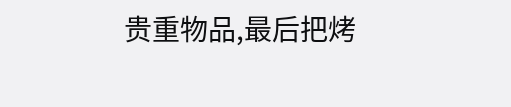贵重物品,最后把烤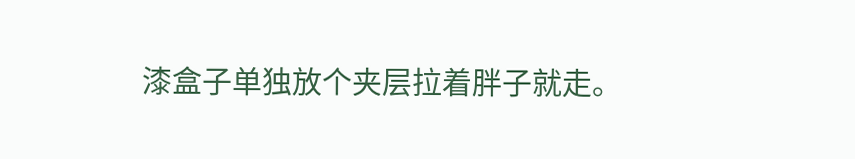漆盒子单独放个夹层拉着胖子就走。